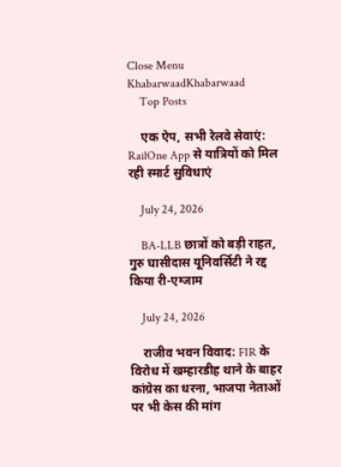Close Menu
KhabarwaadKhabarwaad
    Top Posts

    एक ऐप, सभी रेलवे सेवाएं: RailOne App से यात्रियों को मिल रही स्मार्ट सुविधाएं

    July 24, 2026

    BA-LLB छात्रों को बड़ी राहत, गुरु घासीदास यूनिवर्सिटी ने रद्द किया री-एग्जाम

    July 24, 2026

    राजीव भवन विवाद: FIR के विरोध में खम्हारडीह थाने के बाहर कांग्रेस का धरना, भाजपा नेताओं पर भी केस की मांग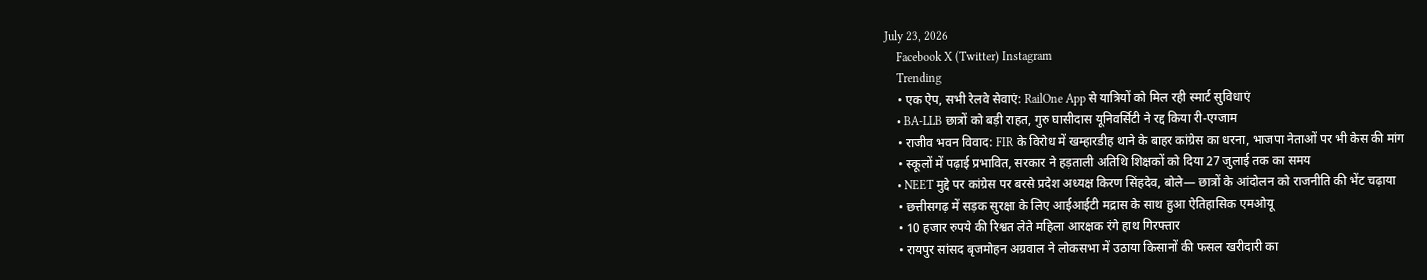July 23, 2026
    Facebook X (Twitter) Instagram
    Trending
    • एक ऐप, सभी रेलवे सेवाएं: RailOne App से यात्रियों को मिल रही स्मार्ट सुविधाएं
    • BA-LLB छात्रों को बड़ी राहत, गुरु घासीदास यूनिवर्सिटी ने रद्द किया री-एग्जाम
    • राजीव भवन विवाद: FIR के विरोध में खम्हारडीह थाने के बाहर कांग्रेस का धरना, भाजपा नेताओं पर भी केस की मांग
    • स्कूलों में पढ़ाई प्रभावित, सरकार ने हड़ताली अतिथि शिक्षकों को दिया 27 जुलाई तक का समय
    • NEET मुद्दे पर कांग्रेस पर बरसे प्रदेश अध्यक्ष किरण सिंहदेव, बोले— छात्रों के आंदोलन को राजनीति की भेंट चढ़ाया
    • छत्तीसगढ़ में सड़क सुरक्षा के लिए आईआईटी मद्रास के साथ हुआ ऐतिहासिक एमओयू
    • 10 हजार रुपये की रिश्वत लेते महिला आरक्षक रंगे हाथ गिरफ्तार
    • रायपुर सांसद बृजमोहन अग्रवाल ने लोकसभा में उठाया किसानों की फसल खरीदारी का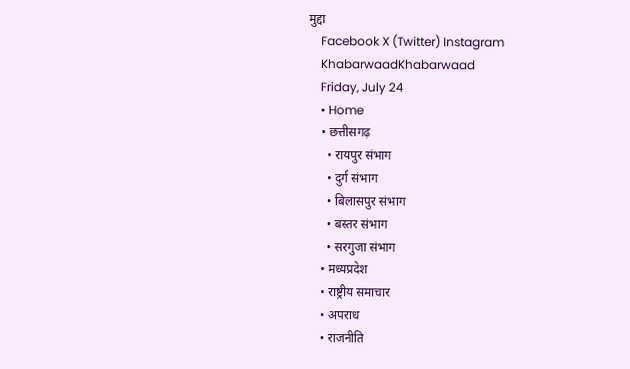मुद्दा
    Facebook X (Twitter) Instagram
    KhabarwaadKhabarwaad
    Friday, July 24
    • Home
    • छत्तीसगढ़
      • रायपुर संभाग
      • दुर्ग संभाग
      • बिलासपुर संभाग
      • बस्तर संभाग
      • सरगुजा संभाग
    • मध्यप्रदेश
    • राष्ट्रीय समाचार
    • अपराध
    • राजनीति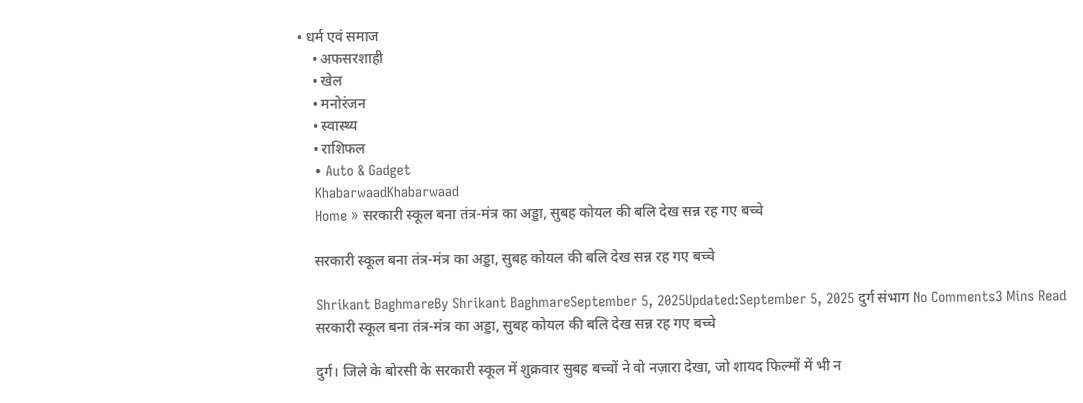• धर्म एवं समाज
    • अफसरशाही
    • खेल
    • मनोरंजन
    • स्वास्थ्य
    • राशिफल
    • Auto & Gadget
    KhabarwaadKhabarwaad
    Home » सरकारी स्कूल बना तंत्र-मंत्र का अड्डा, सुबह कोयल की बलि देख सन्न रह गए बच्चे

    सरकारी स्कूल बना तंत्र-मंत्र का अड्डा, सुबह कोयल की बलि देख सन्न रह गए बच्चे

    Shrikant BaghmareBy Shrikant BaghmareSeptember 5, 2025Updated:September 5, 2025 दुर्ग संभाग No Comments3 Mins Read
    सरकारी स्कूल बना तंत्र-मंत्र का अड्डा, सुबह कोयल की बलि देख सन्न रह गए बच्चे

    दुर्ग। जिले के बोरसी के सरकारी स्कूल में शुक्रवार सुबह बच्चों ने वो नज़ारा देखा, जो शायद फिल्मों में भी न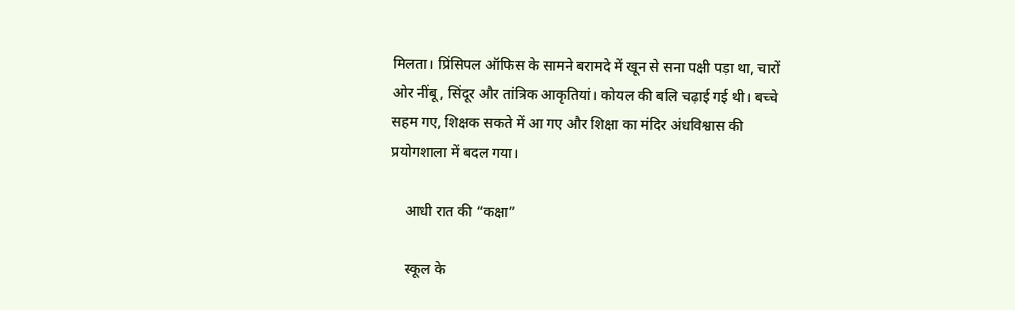मिलता। प्रिंसिपल ऑफिस के सामने बरामदे में खून से सना पक्षी पड़ा था, चारों ओर नींबू, सिंदूर और तांत्रिक आकृतियां। कोयल की बलि चढ़ाई गई थी। बच्चे सहम गए, शिक्षक सकते में आ गए और शिक्षा का मंदिर अंधविश्वास की प्रयोगशाला में बदल गया।

    आधी रात की “कक्षा”

    स्कूल के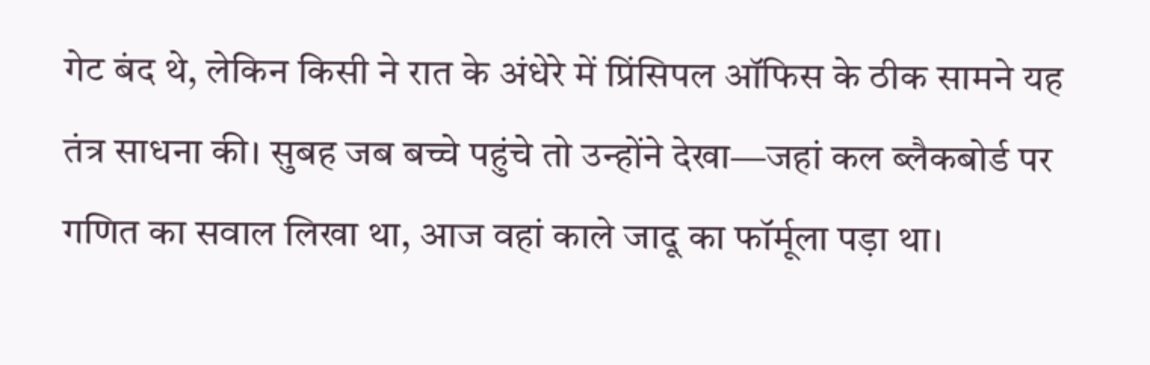गेट बंद थे, लेकिन किसी ने रात के अंधेरे में प्रिंसिपल ऑफिस के ठीक सामने यह तंत्र साधना की। सुबह जब बच्चे पहुंचे तो उन्होंने देखा—जहां कल ब्लैकबोर्ड पर गणित का सवाल लिखा था, आज वहां काले जादू का फॉर्मूला पड़ा था।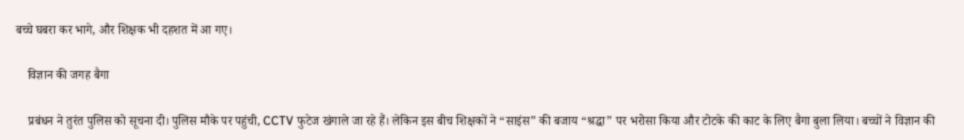बच्चे घबरा कर भागे, और शिक्षक भी दहशत में आ गए।

    विज्ञान की जगह बैगा

    प्रबंधन ने तुरंत पुलिस को सूचना दी। पुलिस मौके पर पहुंची, CCTV फुटेज खंगाले जा रहे हैं। लेकिन इस बीच शिक्षकों ने “साइंस” की बजाय “श्रद्धा” पर भरोसा किया और टोटके की काट के लिए बैगा बुला लिया। बच्चों ने विज्ञान की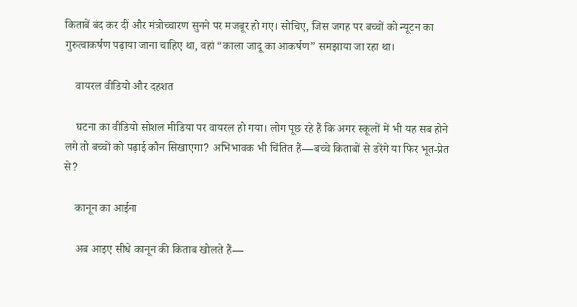किताबें बंद कर दीं और मंत्रोच्चारण सुनने पर मजबूर हो गए। सोचिए, जिस जगह पर बच्चों को न्यूटन का गुरुत्वाकर्षण पढ़ाया जाना चाहिए था, वहां “काला जादू का आकर्षण” समझाया जा रहा था।

    वायरल वीडियो और दहशत

    घटना का वीडियो सोशल मीडिया पर वायरल हो गया। लोग पूछ रहे हैं कि अगर स्कूलों में भी यह सब होने लगे तो बच्चों को पढ़ाई कौन सिखाएगा? अभिभावक भी चिंतित हैं—बच्चे किताबों से डरेंगे या फिर भूत-प्रेत से?

    कानून का आईना

    अब आइए सीधे कानून की किताब खोलते हैं—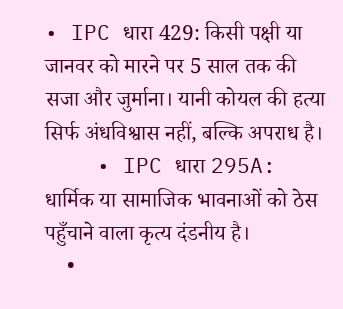• IPC धारा 429: किसी पक्षी या जानवर को मारने पर 5 साल तक की सजा और जुर्माना। यानी कोयल की हत्या सिर्फ अंधविश्वास नहीं, बल्कि अपराध है।
    • IPC धारा 295A: धार्मिक या सामाजिक भावनाओं को ठेस पहुँचाने वाला कृत्य दंडनीय है।
    •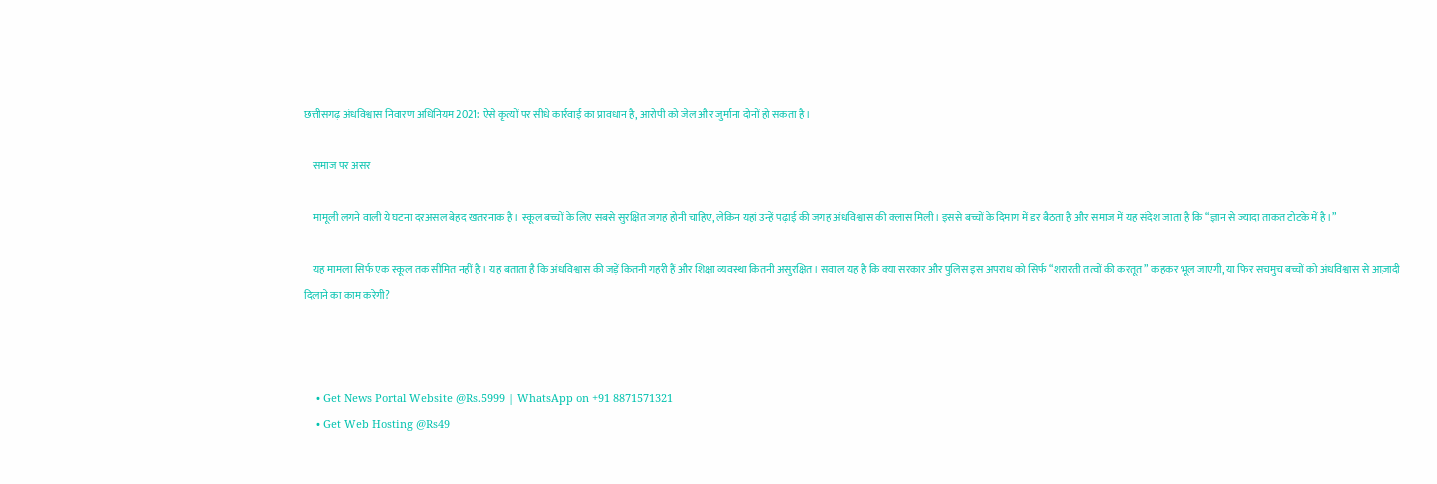छत्तीसगढ़ अंधविश्वास निवारण अधिनियम 2021: ऐसे कृत्यों पर सीधे कार्रवाई का प्रावधान है, आरोपी को जेल और जुर्माना दोनों हो सकता है।

    समाज पर असर

    मामूली लगने वाली ये घटना दरअसल बेहद खतरनाक है। स्कूल बच्चों के लिए सबसे सुरक्षित जगह होनी चाहिए, लेकिन यहां उन्हें पढ़ाई की जगह अंधविश्वास की क्लास मिली। इससे बच्चों के दिमाग में डर बैठता है और समाज में यह संदेश जाता है कि “ज्ञान से ज्यादा ताकत टोटके में है।”

    यह मामला सिर्फ एक स्कूल तक सीमित नहीं है। यह बताता है कि अंधविश्वास की जड़ें कितनी गहरी हैं और शिक्षा व्यवस्था कितनी असुरक्षित। सवाल यह है कि क्या सरकार और पुलिस इस अपराध को सिर्फ “शरारती तत्वों की करतूत” कहकर भूल जाएगी, या फिर सचमुच बच्चों को अंधविश्वास से आज़ादी दिलाने का काम करेगी?



    • Get News Portal Website @Rs.5999 | WhatsApp on +91 8871571321
    • Get Web Hosting @Rs49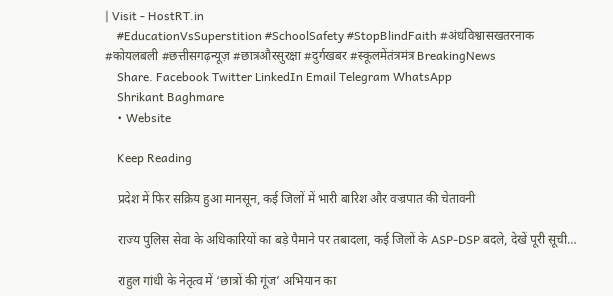| Visit - HostRT.in
    #EducationVsSuperstition #SchoolSafety #StopBlindFaith #अंधविश्वासखतरनाक #कोयलबली #छत्तीसगढ़न्यूज़ #छात्रऔरसुरक्षा #दुर्गखबर #स्कूलमेंतंत्रमंत्र BreakingNews
    Share. Facebook Twitter LinkedIn Email Telegram WhatsApp
    Shrikant Baghmare
    • Website

    Keep Reading

    प्रदेश में फिर सक्रिय हुआ मानसून, कई जिलों में भारी बारिश और वज्रपात की चेतावनी

    राज्य पुलिस सेवा के अधिकारियों का बड़े पैमाने पर तबादला, कई जिलों के ASP-DSP बदले, देखें पूरी सूची…

    राहुल गांधी के नेतृत्व में ‘छात्रों की गूंज’ अभियान का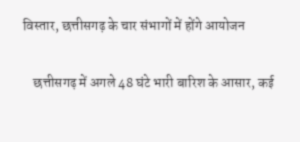विस्तार, छत्तीसगढ़ के चार संभागों में होंगे आयोजन

    छत्तीसगढ़ में अगले 48 घंटे भारी बारिश के आसार, कई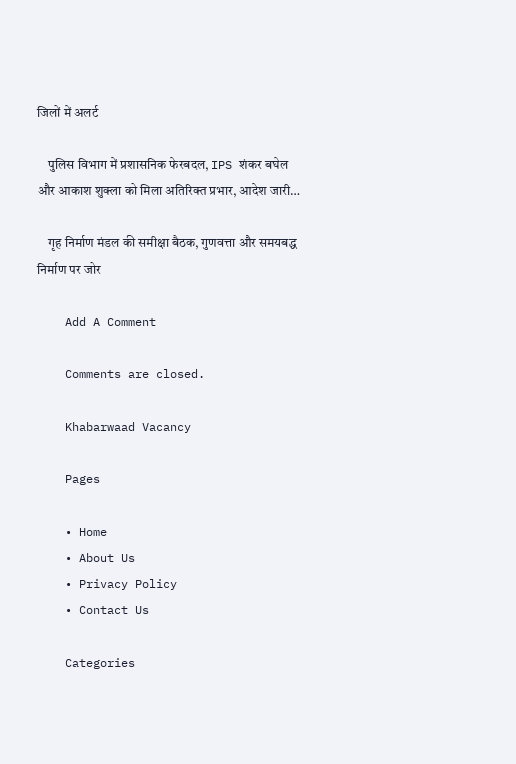जिलों में अलर्ट

    पुलिस विभाग में प्रशासनिक फेरबदल, IPS शंकर बघेल और आकाश शुक्ला को मिला अतिरिक्त प्रभार, आदेश जारी…

    गृह निर्माण मंडल की समीक्षा बैठक, गुणवत्ता और समयबद्ध निर्माण पर जोर

    Add A Comment

    Comments are closed.

    Khabarwaad Vacancy

    Pages

    • Home
    • About Us
    • Privacy Policy
    • Contact Us

    Categories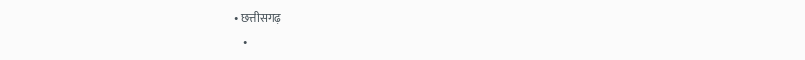• छत्तीसगढ़
    •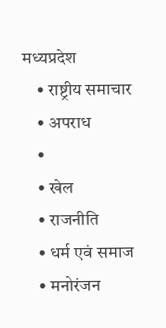मध्यप्रदेश
    • राष्ट्रीय समाचार
    • अपराध
    •
    • खेल
    • राजनीति
    • धर्म एवं समाज
    • मनोरंजन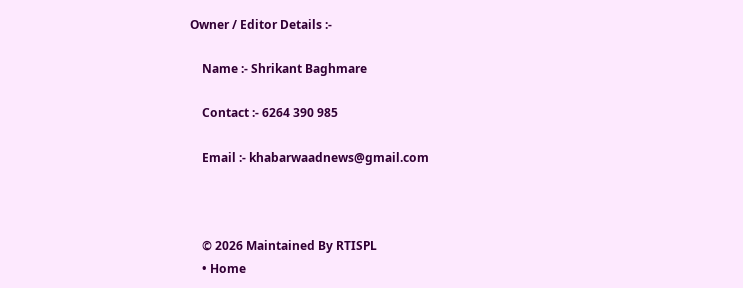Owner / Editor Details :-

    Name :- Shrikant Baghmare

    Contact :- 6264 390 985

    Email :- khabarwaadnews@gmail.com



    © 2026 Maintained By RTISPL
    • Home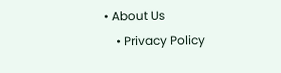• About Us
    • Privacy Policy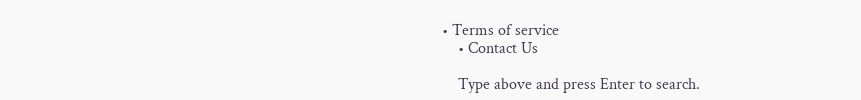• Terms of service
    • Contact Us

    Type above and press Enter to search.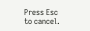Press Esc to cancel.